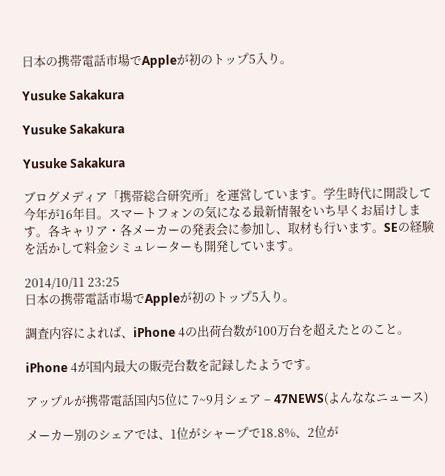日本の携帯電話市場でAppleが初のトップ5入り。

Yusuke Sakakura

Yusuke Sakakura

Yusuke Sakakura

ブログメディア「携帯総合研究所」を運営しています。学生時代に開設して今年が16年目。スマートフォンの気になる最新情報をいち早くお届けします。各キャリア・各メーカーの発表会に参加し、取材も行います。SEの経験を活かして料金シミュレーターも開発しています。

2014/10/11 23:25
日本の携帯電話市場でAppleが初のトップ5入り。

調査内容によれば、iPhone 4の出荷台数が100万台を超えたとのこと。

iPhone 4が国内最大の販売台数を記録したようです。

アップルが携帯電話国内5位に 7~9月シェア – 47NEWS(よんななニュース)

メーカー別のシェアでは、1位がシャープで18.8%、2位が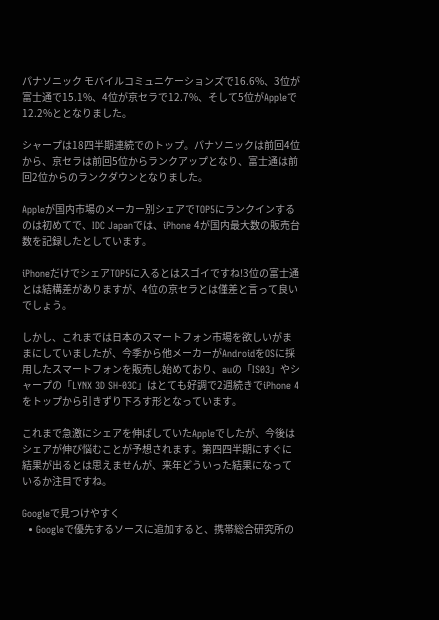パナソニック モバイルコミュニケーションズで16.6%、3位が富士通で15.1%、4位が京セラで12.7%、そして5位がAppleで12.2%ととなりました。

シャープは18四半期連続でのトップ。パナソニックは前回4位から、京セラは前回5位からランクアップとなり、富士通は前回2位からのランクダウンとなりました。

Appleが国内市場のメーカー別シェアでTOP5にランクインするのは初めてで、IDC Japanでは、iPhone 4が国内最大数の販売台数を記録したとしています。

iPhoneだけでシェアTOP5に入るとはスゴイですね!3位の富士通とは結構差がありますが、4位の京セラとは僅差と言って良いでしょう。

しかし、これまでは日本のスマートフォン市場を欲しいがままにしていましたが、今季から他メーカーがAndroidをOSに採用したスマートフォンを販売し始めており、auの「IS03」やシャープの「LYNX 3D SH-03C」はとても好調で2週続きでiPhone 4をトップから引きずり下ろす形となっています。

これまで急激にシェアを伸ばしていたAppleでしたが、今後はシェアが伸び悩むことが予想されます。第四四半期にすぐに結果が出るとは思えませんが、来年どういった結果になっているか注目ですね。

Googleで見つけやすく
  • Googleで優先するソースに追加すると、携帯総合研究所の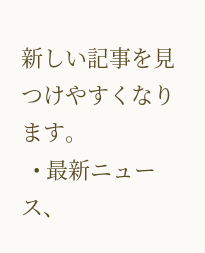新しい記事を見つけやすくなります。
  • 最新ニュース、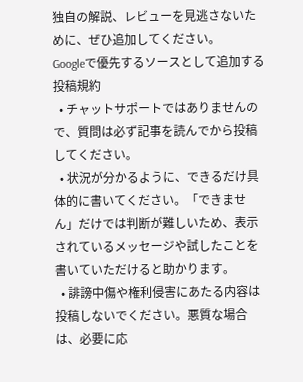独自の解説、レビューを見逃さないために、ぜひ追加してください。
Googleで優先するソースとして追加する
投稿規約
  • チャットサポートではありませんので、質問は必ず記事を読んでから投稿してください。
  • 状況が分かるように、できるだけ具体的に書いてください。「できません」だけでは判断が難しいため、表示されているメッセージや試したことを書いていただけると助かります。
  • 誹謗中傷や権利侵害にあたる内容は投稿しないでください。悪質な場合は、必要に応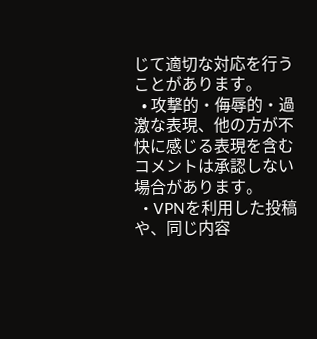じて適切な対応を行うことがあります。
  • 攻撃的・侮辱的・過激な表現、他の方が不快に感じる表現を含むコメントは承認しない場合があります。
  • VPNを利用した投稿や、同じ内容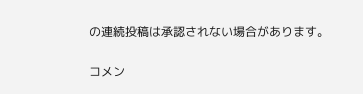の連続投稿は承認されない場合があります。

コメン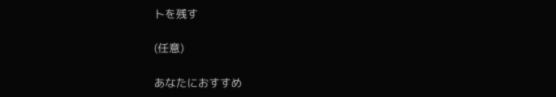トを残す

(任意)

あなたにおすすめ